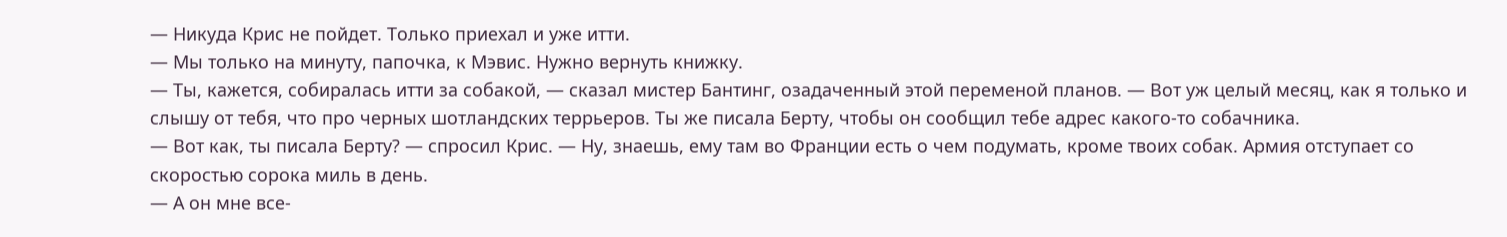— Никуда Крис не пойдет. Только приехал и уже итти.
— Мы только на минуту, папочка, к Мэвис. Нужно вернуть книжку.
— Ты, кажется, собиралась итти за собакой, — сказал мистер Бантинг, озадаченный этой переменой планов. — Вот уж целый месяц, как я только и слышу от тебя, что про черных шотландских террьеров. Ты же писала Берту, чтобы он сообщил тебе адрес какого-то собачника.
— Вот как, ты писала Берту? — спросил Крис. — Ну, знаешь, ему там во Франции есть о чем подумать, кроме твоих собак. Армия отступает со скоростью сорока миль в день.
— А он мне все-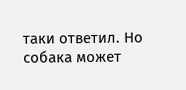таки ответил. Но собака может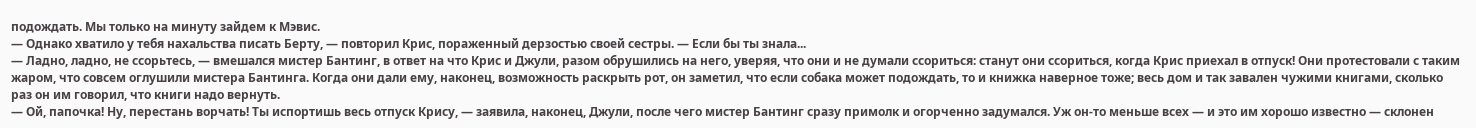подождать. Мы только на минуту зайдем к Мэвис.
— Однако хватило у тебя нахальства писать Берту, — повторил Крис, пораженный дерзостью своей сестры. — Если бы ты знала...
— Ладно, ладно, не ссорьтесь, — вмешался мистер Бантинг, в ответ на что Крис и Джули, разом обрушились на него, уверяя, что они и не думали ссориться: станут они ссориться, когда Крис приехал в отпуск! Они протестовали с таким жаром, что совсем оглушили мистера Бантинга. Когда они дали ему, наконец, возможность раскрыть рот, он заметил, что если собака может подождать, то и книжка наверное тоже; весь дом и так завален чужими книгами, сколько раз он им говорил, что книги надо вернуть.
— Ой, папочка! Ну, перестань ворчать! Ты испортишь весь отпуск Крису, — заявила, наконец, Джули, после чего мистер Бантинг сразу примолк и огорченно задумался. Уж он-то меньше всех — и это им хорошо известно — склонен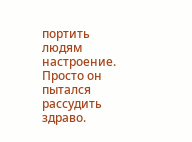портить людям настроение. Просто он пытался рассудить здраво.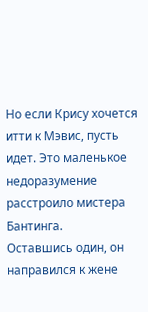Но если Крису хочется итти к Мэвис, пусть идет. Это маленькое недоразумение расстроило мистера Бантинга.
Оставшись один, он направился к жене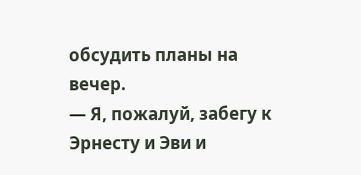обсудить планы на вечер.
— Я, пожалуй, забегу к Эрнесту и Эви и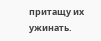притащу их ужинать.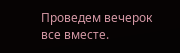Проведем вечерок все вместе.